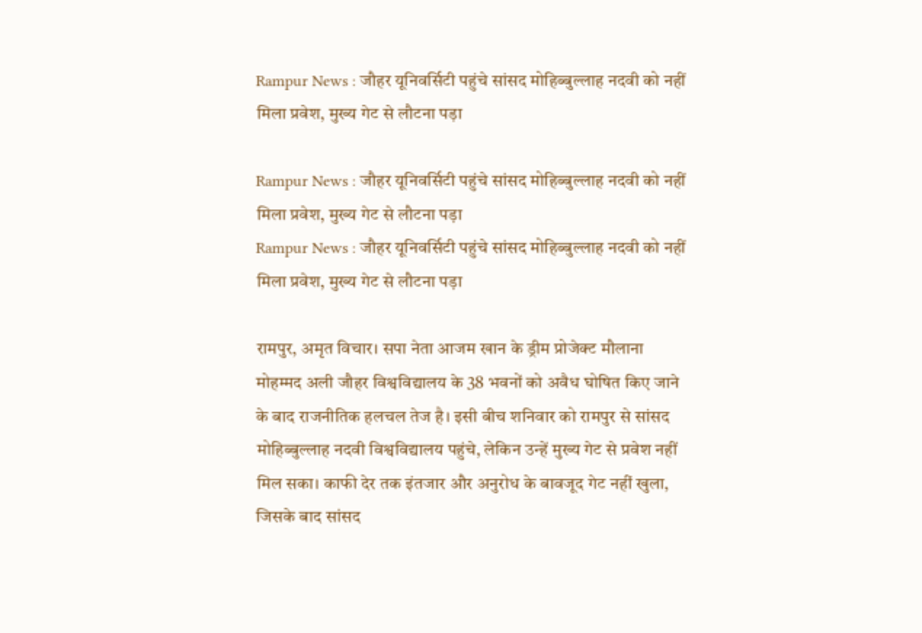Rampur News : जौहर यूनिवर्सिटी पहुंचे सांसद मोहिब्बुल्लाह नदवी को नहीं मिला प्रवेश, मुख्य गेट से लौटना पड़ा

Rampur News : जौहर यूनिवर्सिटी पहुंचे सांसद मोहिब्बुल्लाह नदवी को नहीं मिला प्रवेश, मुख्य गेट से लौटना पड़ा
Rampur News : जौहर यूनिवर्सिटी पहुंचे सांसद मोहिब्बुल्लाह नदवी को नहीं मिला प्रवेश, मुख्य गेट से लौटना पड़ा

रामपुर, अमृत विचार। सपा नेता आजम खान के ड्रीम प्रोजेक्ट मौलाना मोहम्मद अली जौहर विश्वविद्यालय के 38 भवनों को अवैध घोषित किए जाने के बाद राजनीतिक हलचल तेज है। इसी बीच शनिवार को रामपुर से सांसद मोहिब्बुल्लाह नदवी विश्वविद्यालय पहुंचे, लेकिन उन्हें मुख्य गेट से प्रवेश नहीं मिल सका। काफी देर तक इंतजार और अनुरोध के बावजूद गेट नहीं खुला, जिसके बाद सांसद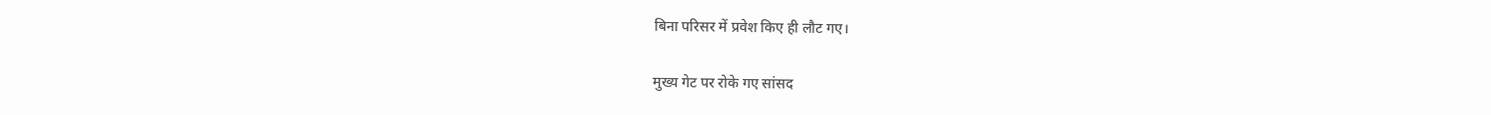बिना परिसर में प्रवेश किए ही लौट गए।

मुख्य गेट पर रोके गए सांसद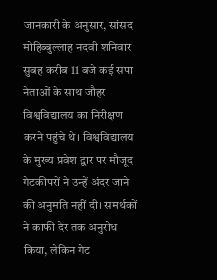जानकारी के अनुसार, सांसद मोहिब्बुल्लाह नदवी शनिवार सुबह करीब 11 बजे कई सपा नेताओं के साथ जौहर विश्वविद्यालय का निरीक्षण करने पहुंचे थे। विश्वविद्यालय के मुख्य प्रवेश द्वार पर मौजूद गेटकीपरों ने उन्हें अंदर जाने की अनुमति नहीं दी। समर्थकों ने काफी देर तक अनुरोध किया, लेकिन गेट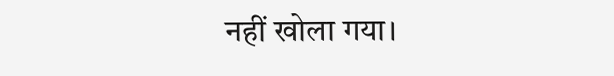नहीं खोला गया।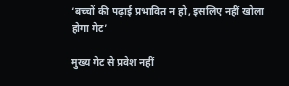‘बच्चों की पढ़ाई प्रभावित न हो, इसलिए नहीं खोला होगा गेट’

मुख्य गेट से प्रवेश नहीं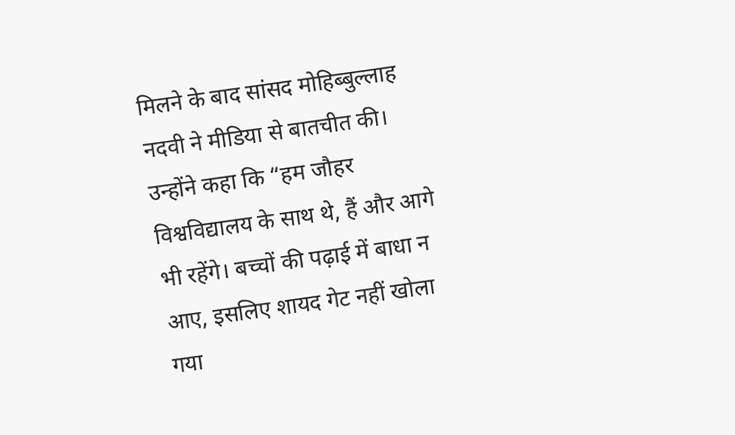मिलने के बाद सांसद मोहिब्बुल्लाह नदवी ने मीडिया से बातचीत की। उन्होंने कहा कि “हम जौहर विश्वविद्यालय के साथ थे, हैं और आगे भी रहेंगे। बच्चों की पढ़ाई में बाधा न आए, इसलिए शायद गेट नहीं खोला गया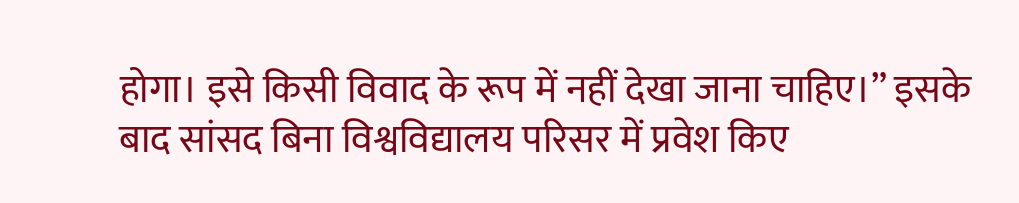होगा। इसे किसी विवाद के रूप में नहीं देखा जाना चाहिए।” इसके बाद सांसद बिना विश्वविद्यालय परिसर में प्रवेश किए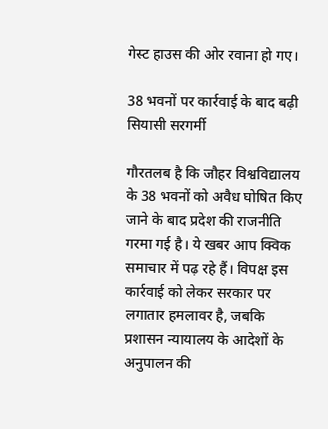गेस्ट हाउस की ओर रवाना हो गए।

38 भवनों पर कार्रवाई के बाद बढ़ी सियासी सरगर्मी

गौरतलब है कि जौहर विश्वविद्यालय के 38 भवनों को अवैध घोषित किए जाने के बाद प्रदेश की राजनीति गरमा गई है। ये खबर आप क्विक समाचार में पढ़ रहे हैं। विपक्ष इस कार्रवाई को लेकर सरकार पर लगातार हमलावर है, जबकि प्रशासन न्यायालय के आदेशों के अनुपालन की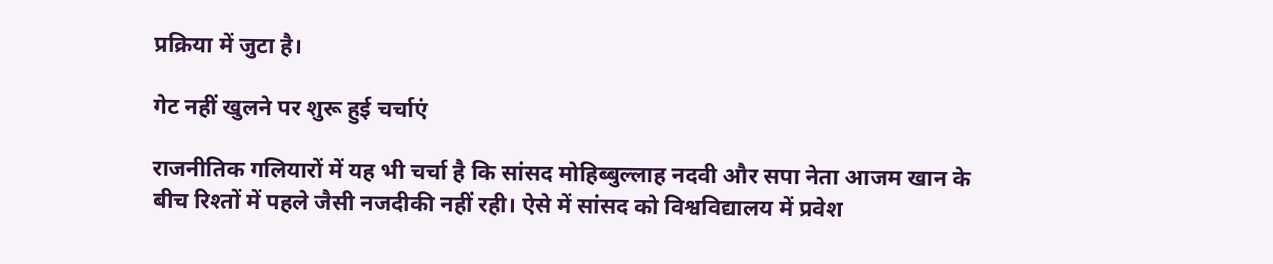प्रक्रिया में जुटा है।

गेट नहीं खुलने पर शुरू हुई चर्चाएं

राजनीतिक गलियारों में यह भी चर्चा है कि सांसद मोहिब्बुल्लाह नदवी और सपा नेता आजम खान के बीच रिश्तों में पहले जैसी नजदीकी नहीं रही। ऐसे में सांसद को विश्वविद्यालय में प्रवेश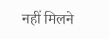नहीं मिलने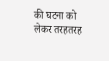की घटना को लेकर तरहतरह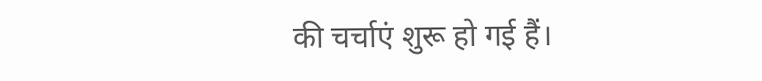की चर्चाएं शुरू हो गई हैं।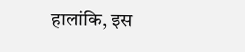हालांकि, इस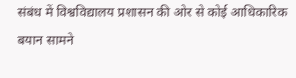संबंध में विश्वविद्यालय प्रशासन की ओर से कोई आधिकारिक बयान सामने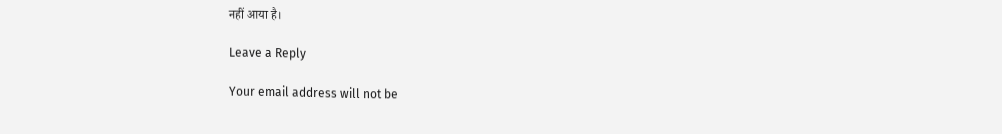नहीं आया है।

Leave a Reply

Your email address will not be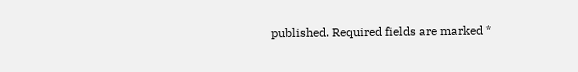published. Required fields are marked *